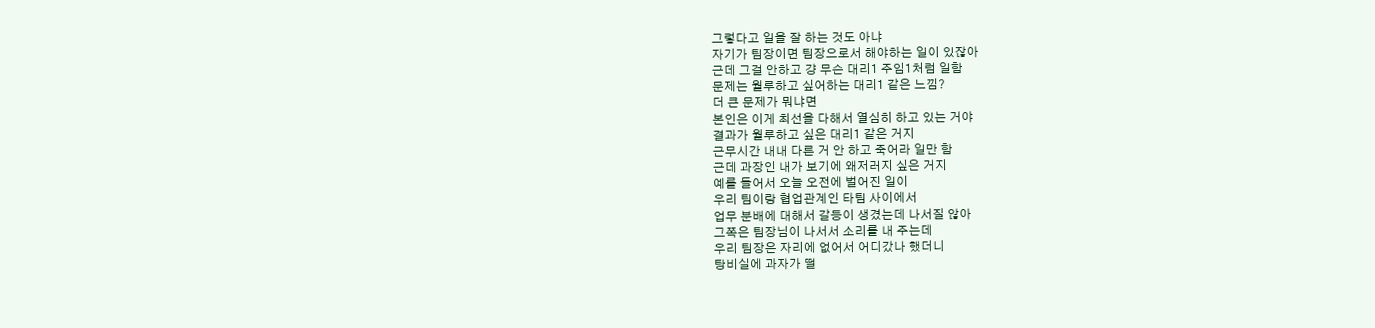그렇다고 일을 잘 하는 것도 아냐
자기가 팀장이면 팀장으로서 해야하는 일이 있잖아
근데 그걸 안하고 걍 무슨 대리1 주임1처럼 일함
문제는 월루하고 싶어하는 대리1 같은 느낌?
더 큰 문제가 뭐냐면
본인은 이게 최선을 다해서 열심히 하고 있는 거야
결과가 월루하고 싶은 대리1 같은 거지
근무시간 내내 다른 거 안 하고 죽어라 일만 함
근데 과장인 내가 보기에 왜저러지 싶은 거지
예를 들어서 오늘 오전에 벌어진 일이
우리 팀이랑 협업관계인 타팀 사이에서
업무 분배에 대해서 갈등이 생겼는데 나서질 않아
그쪽은 팀장님이 나서서 소리를 내 주는데
우리 팀장은 자리에 없어서 어디갔나 했더니
탕비실에 과자가 떨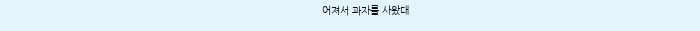어져서 과자를 사왔대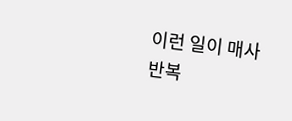이런 일이 매사 반복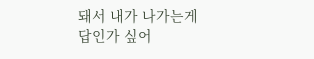돼서 내가 나가는게 답인가 싶어